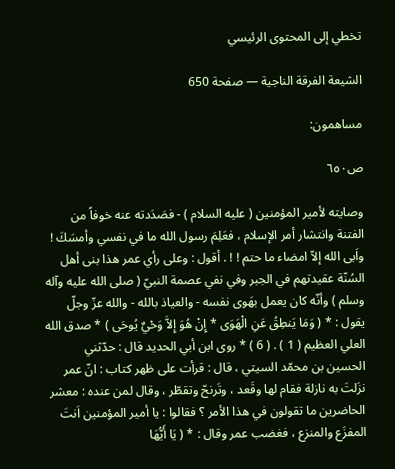تخطي إلى المحتوى الرئيسي

الشيعة الفرقة الناجية — صفحة 650

مساهمون:

ص٦٥٠

وصايته لأمير المؤمنين ( عليه السلام ) - فصَدَدته عنه خوفاً من الفتنة وانتشار أمر الإسلام ، فعَلِمَ رسول الله ما في نفسي وأمسَكَ ! واَبى الله إلاّ امضاء ما حتم ! ! . أقول : وعلى رأي عمر هذا بنى أهل السُنّة عقيدتهم في الجبر وفي نفي عصمة النبيّ ( صلى الله عليه وآله وسلم ) وأنّه كان يعمل بهَوى نفسه - والعياذ بالله - والله عزّ وجلّ يقول : * ( وَمَا يَنطِقُ عَنِ الْهَوَى * إِنْ هُوَ إِلاَّ وَحْيٌ يُوحَى ) * صدق الله العلي العظيم ( 1 ) . ( 6 ) * روى ابن أبي الحديد قال : حدّثني الحسين بن محمّد السيتي ، قال : قرأت على ظهر كتاب : انّ عمر نزَلتَ به نازلة فقام لها وقَعد ، وتَرنحّ وتقطّر ، وقال لمن عنده : معشر الحاضرين ما تقولون في هذا الأمر ؟ فقالوا : يا أمير المؤمنين اَنتَ المفزَع والمنزع ، فغضب عمر وقال : * ( يَا أَيُّهَا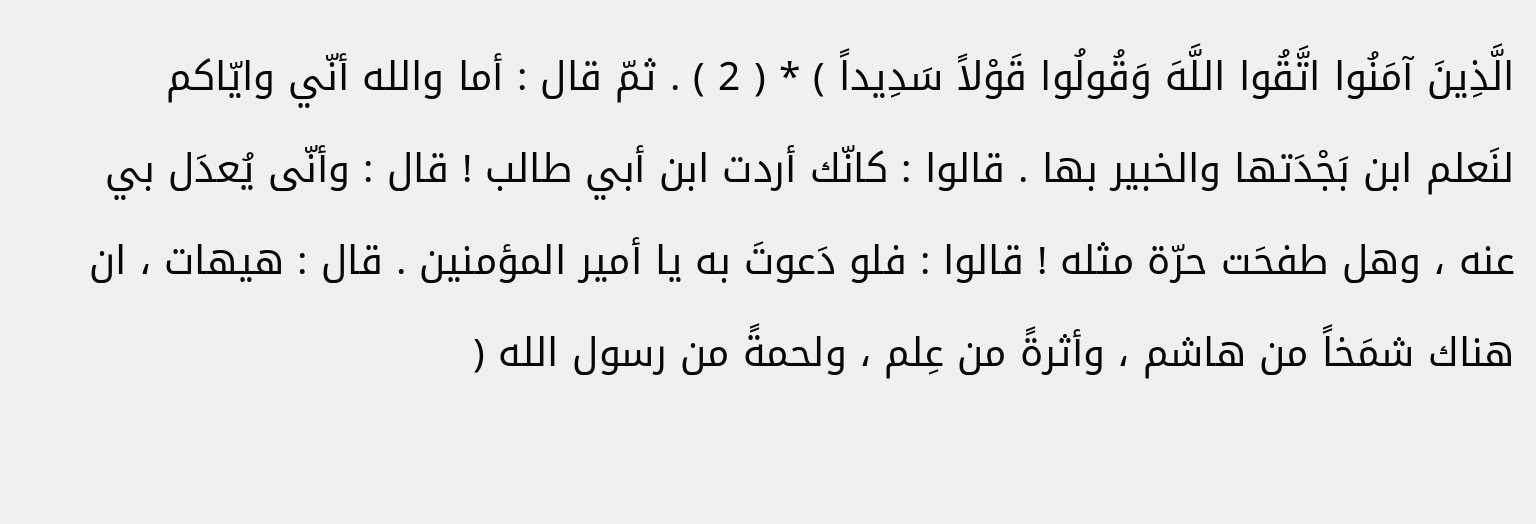الَّذِينَ آمَنُوا اتَّقُوا اللَّهَ وَقُولُوا قَوْلاً سَدِيداً ) * ( 2 ) . ثمّ قال : أما والله أنّي وايّاكم لنَعلم ابن بَجْدَتها والخبير بها . قالوا : كانّك أردت ابن أبي طالب ! قال : وأنّى يُعدَل بي عنه ، وهل طفحَت حرّة مثله ! قالوا : فلو دَعوتَ به يا أمير المؤمنين . قال : هيهات ، ان هناك شمَخاً من هاشم ، وأثرةً من عِلم ، ولحمةً من رسول الله (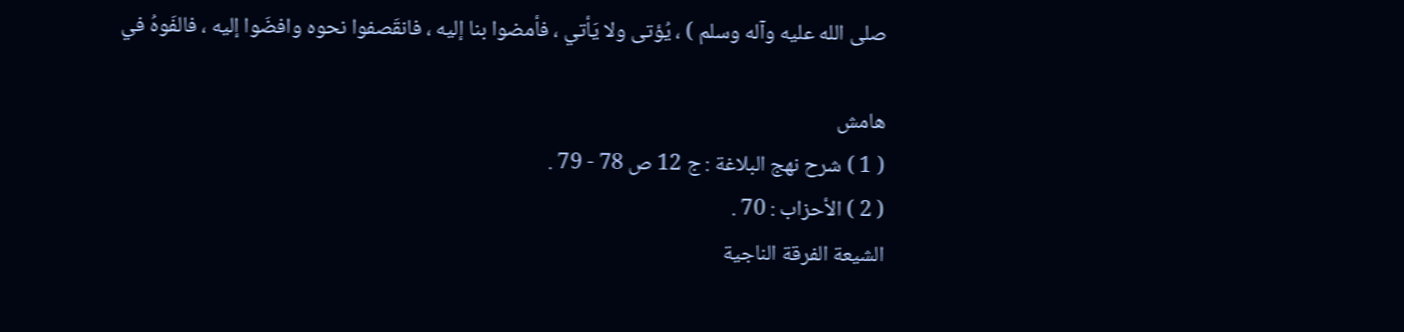صلى الله عليه وآله وسلم ) ، يُؤتى ولا يَأتي ، فأمضوا بنا إليه ، فانقَصفوا نحوه وافضَوا إليه ، فالفَوهُ في

هامش
( 1 ) شرح نهج البلاغة : ج 12 ص 78 - 79 .
( 2 ) الأحزاب : 70 .
الشيعة الفرقة الناجية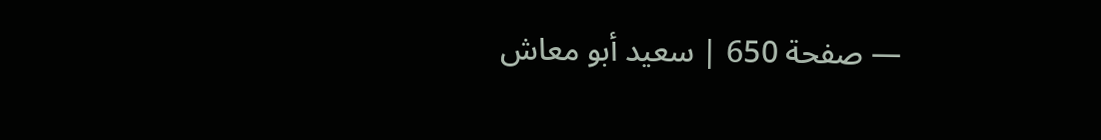— صفحة 650 | سعيد أبو معاش